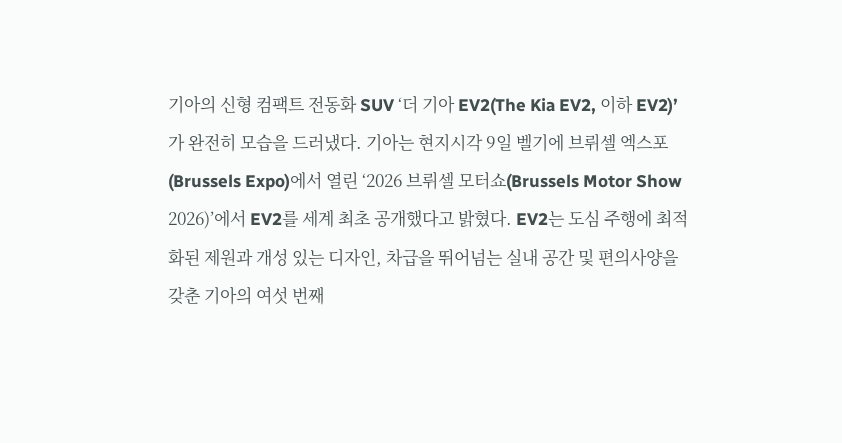기아의 신형 컴팩트 전동화 SUV ‘더 기아 EV2(The Kia EV2, 이하 EV2)’가 완전히 모습을 드러냈다. 기아는 현지시각 9일 벨기에 브뤼셀 엑스포(Brussels Expo)에서 열린 ‘2026 브뤼셀 모터쇼(Brussels Motor Show 2026)’에서 EV2를 세계 최초 공개했다고 밝혔다. EV2는 도심 주행에 최적화된 제원과 개성 있는 디자인, 차급을 뛰어넘는 실내 공간 및 편의사양을 갖춘 기아의 여섯 번째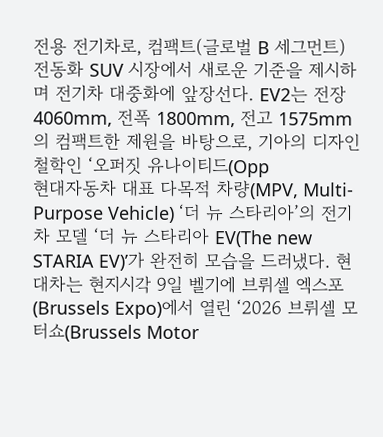전용 전기차로, 컴팩트(글로벌 B 세그먼트) 전동화 SUV 시장에서 새로운 기준을 제시하며 전기차 대중화에 앞장선다. EV2는 전장 4060mm, 전폭 1800mm, 전고 1575mm의 컴팩트한 제원을 바탕으로, 기아의 디자인 철학인 ‘오퍼짓 유나이티드(Opp
현대자동차 대표 다목적 차량(MPV, Multi-Purpose Vehicle) ‘더 뉴 스타리아’의 전기차 모델 ‘더 뉴 스타리아 EV(The new STARIA EV)’가 완전히 모습을 드러냈다. 현대차는 현지시각 9일 벨기에 브뤼셀 엑스포(Brussels Expo)에서 열린 ‘2026 브뤼셀 모터쇼(Brussels Motor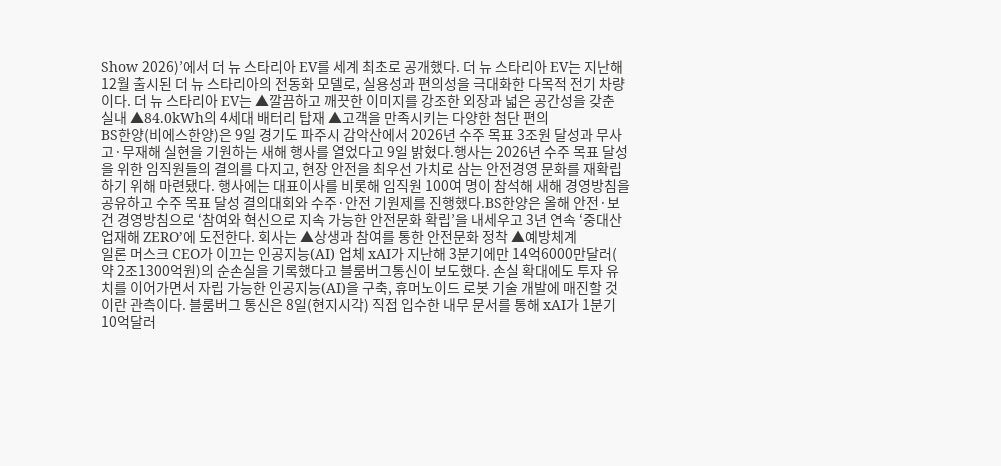Show 2026)’에서 더 뉴 스타리아 EV를 세계 최초로 공개했다. 더 뉴 스타리아 EV는 지난해 12월 출시된 더 뉴 스타리아의 전동화 모델로, 실용성과 편의성을 극대화한 다목적 전기 차량이다. 더 뉴 스타리아 EV는 ▲깔끔하고 깨끗한 이미지를 강조한 외장과 넓은 공간성을 갖춘 실내 ▲84.0kWh의 4세대 배터리 탑재 ▲고객을 만족시키는 다양한 첨단 편의
BS한양(비에스한양)은 9일 경기도 파주시 감악산에서 2026년 수주 목표 3조원 달성과 무사고·무재해 실현을 기원하는 새해 행사를 열었다고 9일 밝혔다.행사는 2026년 수주 목표 달성을 위한 임직원들의 결의를 다지고, 현장 안전을 최우선 가치로 삼는 안전경영 문화를 재확립하기 위해 마련됐다. 행사에는 대표이사를 비롯해 임직원 100여 명이 참석해 새해 경영방침을 공유하고 수주 목표 달성 결의대회와 수주·안전 기원제를 진행했다.BS한양은 올해 안전·보건 경영방침으로 ‘참여와 혁신으로 지속 가능한 안전문화 확립’을 내세우고 3년 연속 ‘중대산업재해 ZERO’에 도전한다. 회사는 ▲상생과 참여를 통한 안전문화 정착 ▲예방체계
일론 머스크 CEO가 이끄는 인공지능(AI) 업체 xAI가 지난해 3분기에만 14억6000만달러( 약 2조1300억원)의 순손실을 기록했다고 블룸버그통신이 보도했다. 손실 확대에도 투자 유치를 이어가면서 자립 가능한 인공지능(AI)을 구축, 휴머노이드 로봇 기술 개발에 매진할 것이란 관측이다. 블룸버그 통신은 8일(현지시각) 직접 입수한 내무 문서를 통해 xAI가 1분기 10억달러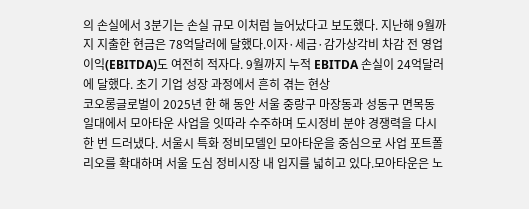의 손실에서 3분기는 손실 규모 이처럼 늘어났다고 보도했다. 지난해 9월까지 지출한 현금은 78억달러에 달했다.이자·세금·감가상각비 차감 전 영업이익(EBITDA)도 여전히 적자다. 9월까지 누적 EBITDA 손실이 24억달러에 달했다. 초기 기업 성장 과정에서 흔히 겪는 현상
코오롱글로벌이 2025년 한 해 동안 서울 중랑구 마장동과 성동구 면목동 일대에서 모아타운 사업을 잇따라 수주하며 도시정비 분야 경쟁력을 다시 한 번 드러냈다. 서울시 특화 정비모델인 모아타운을 중심으로 사업 포트폴리오를 확대하며 서울 도심 정비시장 내 입지를 넓히고 있다.모아타운은 노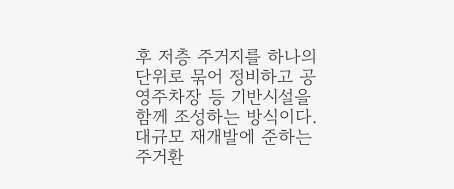후 저층 주거지를 하나의 단위로 묶어 정비하고 공영주차장 등 기반시설을 함께 조성하는 방식이다. 대규모 재개발에 준하는 주거환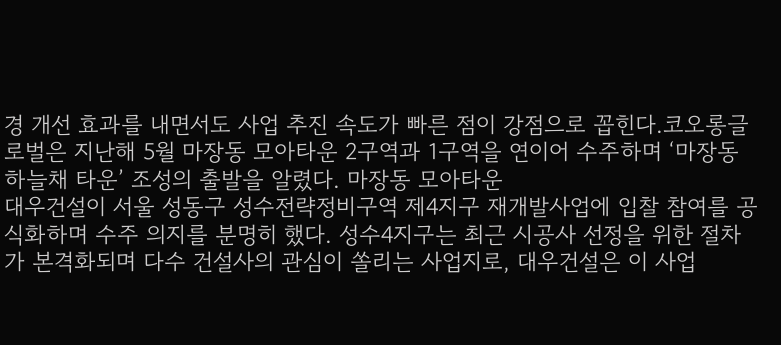경 개선 효과를 내면서도 사업 추진 속도가 빠른 점이 강점으로 꼽힌다.코오롱글로벌은 지난해 5월 마장동 모아타운 2구역과 1구역을 연이어 수주하며 ‘마장동 하늘채 타운’ 조성의 출발을 알렸다. 마장동 모아타운
대우건설이 서울 성동구 성수전략정비구역 제4지구 재개발사업에 입찰 참여를 공식화하며 수주 의지를 분명히 했다. 성수4지구는 최근 시공사 선정을 위한 절차가 본격화되며 다수 건설사의 관심이 쏠리는 사업지로, 대우건설은 이 사업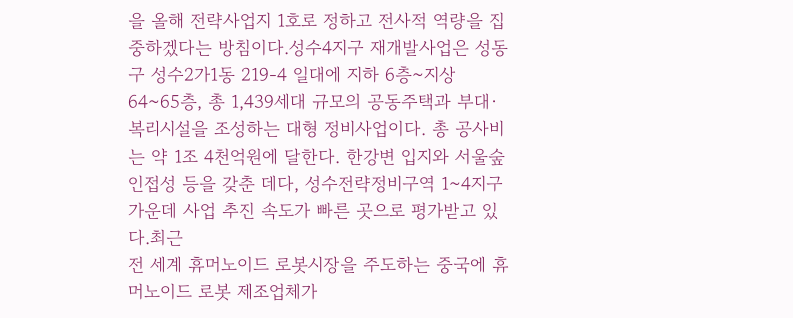을 올해 전략사업지 1호로 정하고 전사적 역량을 집중하겠다는 방침이다.성수4지구 재개발사업은 성동구 성수2가1동 219-4 일대에 지하 6층~지상 64~65층, 총 1,439세대 규모의 공동주택과 부대·복리시설을 조성하는 대형 정비사업이다. 총 공사비는 약 1조 4천억원에 달한다. 한강변 입지와 서울숲 인접성 등을 갖춘 데다, 성수전략정비구역 1~4지구 가운데 사업 추진 속도가 빠른 곳으로 평가받고 있다.최근
전 세계 휴머노이드 로봇시장을 주도하는 중국에 휴머노이드 로봇 제조업체가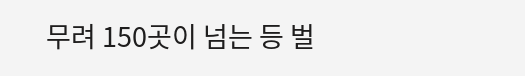무려 150곳이 넘는 등 벌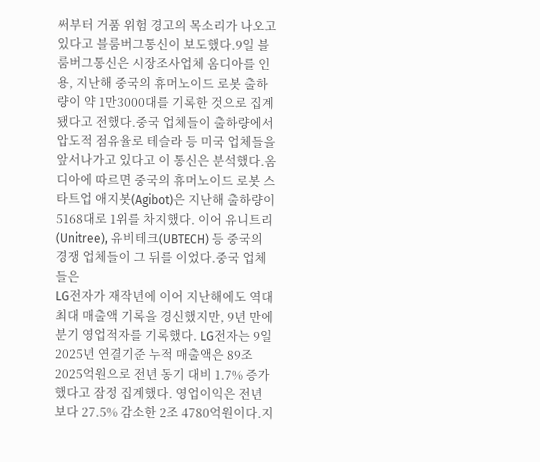써부터 거품 위험 경고의 목소리가 나오고 있다고 블룸버그통신이 보도했다.9일 블룸버그통신은 시장조사업체 옴디아를 인용, 지난해 중국의 휴머노이드 로봇 출하량이 약 1만3000대를 기록한 것으로 집계됐다고 전했다.중국 업체들이 출하량에서 압도적 점유율로 테슬라 등 미국 업체들을 앞서나가고 있다고 이 통신은 분석했다.옴디아에 따르면 중국의 휴머노이드 로봇 스타트업 애지봇(Agibot)은 지난해 출하량이 5168대로 1위를 차지했다. 이어 유니트리(Unitree), 유비테크(UBTECH) 등 중국의 경쟁 업체들이 그 뒤를 이었다.중국 업체들은
LG전자가 재작년에 이어 지난해에도 역대 최대 매출액 기록을 경신했지만, 9년 만에 분기 영업적자를 기록했다. LG전자는 9일 2025년 연결기준 누적 매출액은 89조 2025억원으로 전년 동기 대비 1.7% 증가했다고 잠정 집계했다. 영업이익은 전년 보다 27.5% 감소한 2조 4780억원이다.지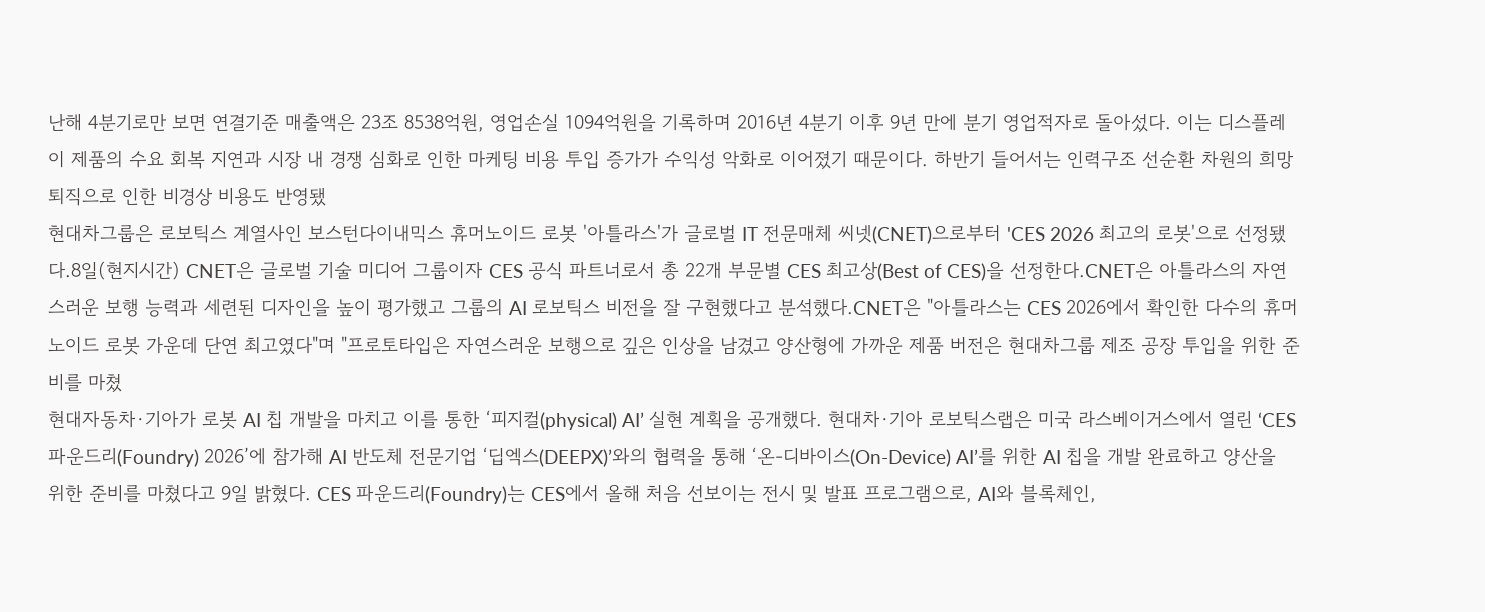난해 4분기로만 보면 연결기준 매출액은 23조 8538억원, 영업손실 1094억원을 기록하며 2016년 4분기 이후 9년 만에 분기 영업적자로 돌아섰다. 이는 디스플레이 제품의 수요 회복 지연과 시장 내 경쟁 심화로 인한 마케팅 비용 투입 증가가 수익성 악화로 이어졌기 때문이다. 하반기 들어서는 인력구조 선순환 차원의 희망퇴직으로 인한 비경상 비용도 반영됐
현대차그룹은 로보틱스 계열사인 보스턴다이내믹스 휴머노이드 로봇 '아틀라스'가 글로벌 IT 전문매체 씨넷(CNET)으로부터 'CES 2026 최고의 로봇'으로 선정됐다.8일(현지시간) CNET은 글로벌 기술 미디어 그룹이자 CES 공식 파트너로서 총 22개 부문별 CES 최고상(Best of CES)을 선정한다.CNET은 아틀라스의 자연스러운 보행 능력과 세련된 디자인을 높이 평가했고 그룹의 AI 로보틱스 비전을 잘 구현했다고 분석했다.CNET은 "아틀라스는 CES 2026에서 확인한 다수의 휴머노이드 로봇 가운데 단연 최고였다"며 "프로토타입은 자연스러운 보행으로 깊은 인상을 남겼고 양산형에 가까운 제품 버전은 현대차그룹 제조 공장 투입을 위한 준비를 마쳤
현대자동차·기아가 로봇 AI 칩 개발을 마치고 이를 통한 ‘피지컬(physical) AI’ 실현 계획을 공개했다. 현대차·기아 로보틱스랩은 미국 라스베이거스에서 열린 ‘CES 파운드리(Foundry) 2026’에 참가해 AI 반도체 전문기업 ‘딥엑스(DEEPX)’와의 협력을 통해 ‘온-디바이스(On-Device) AI’를 위한 AI 칩을 개발 완료하고 양산을 위한 준비를 마쳤다고 9일 밝혔다. CES 파운드리(Foundry)는 CES에서 올해 처음 선보이는 전시 및 발표 프로그램으로, AI와 블록체인,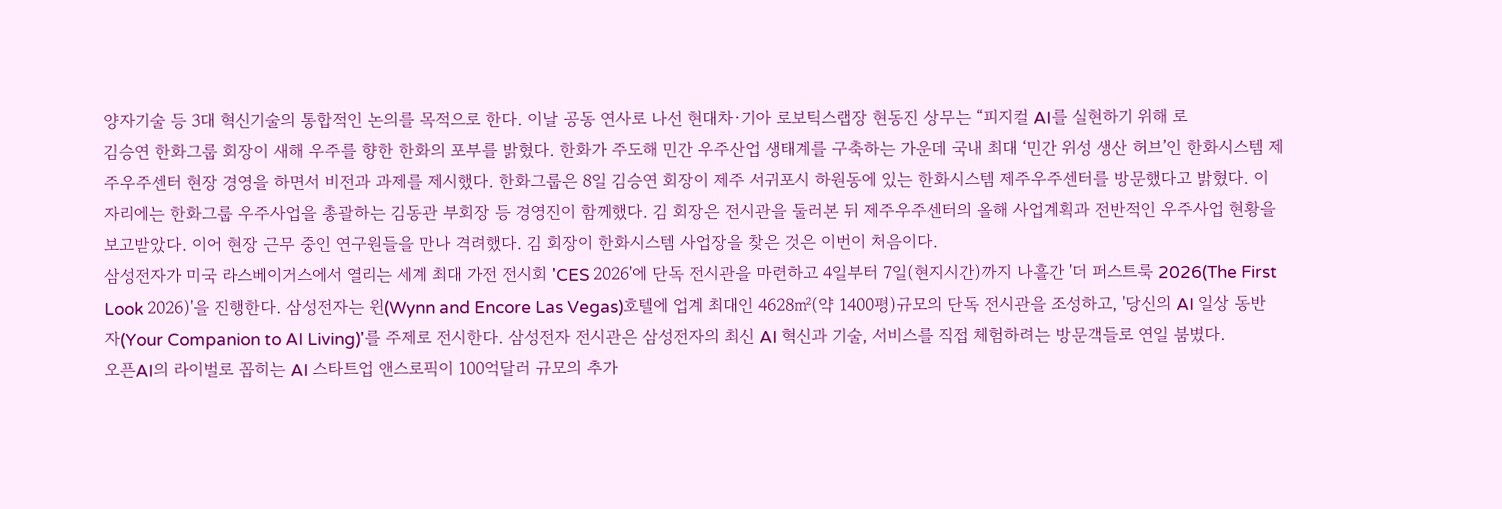양자기술 등 3대 혁신기술의 통합적인 논의를 목적으로 한다. 이날 공동 연사로 나선 현대차·기아 로보틱스랩장 현동진 상무는 “피지컬 AI를 실현하기 위해 로
김승연 한화그룹 회장이 새해 우주를 향한 한화의 포부를 밝혔다. 한화가 주도해 민간 우주산업 생태계를 구축하는 가운데 국내 최대 ‘민간 위성 생산 허브’인 한화시스템 제주우주센터 현장 경영을 하면서 비전과 과제를 제시했다. 한화그룹은 8일 김승연 회장이 제주 서귀포시 하원동에 있는 한화시스템 제주우주센터를 방문했다고 밝혔다. 이 자리에는 한화그룹 우주사업을 총괄하는 김동관 부회장 등 경영진이 함께했다. 김 회장은 전시관을 둘러본 뒤 제주우주센터의 올해 사업계획과 전반적인 우주사업 현황을 보고받았다. 이어 현장 근무 중인 연구원들을 만나 격려했다. 김 회장이 한화시스템 사업장을 찾은 것은 이번이 처음이다.
삼성전자가 미국 라스베이거스에서 열리는 세계 최대 가전 전시회 'CES 2026'에 단독 전시관을 마련하고 4일부터 7일(현지시간)까지 나흘간 '더 퍼스트룩 2026(The First Look 2026)'을 진행한다. 삼성전자는 윈(Wynn and Encore Las Vegas)호텔에 업계 최대인 4628㎡(약 1400평)규모의 단독 전시관을 조성하고, '당신의 AI 일상 동반자(Your Companion to AI Living)'를 주제로 전시한다. 삼성전자 전시관은 삼성전자의 최신 AI 혁신과 기술, 서비스를 직접 체험하려는 방문객들로 연일 붐볐다.
오픈AI의 라이벌로 꼽히는 AI 스타트업 앤스로픽이 100억달러 규모의 추가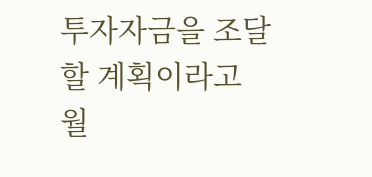투자자금을 조달할 계획이라고 월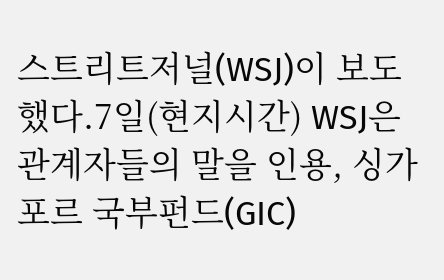스트리트저널(WSJ)이 보도했다.7일(현지시간) WSJ은 관계자들의 말을 인용, 싱가포르 국부펀드(GIC)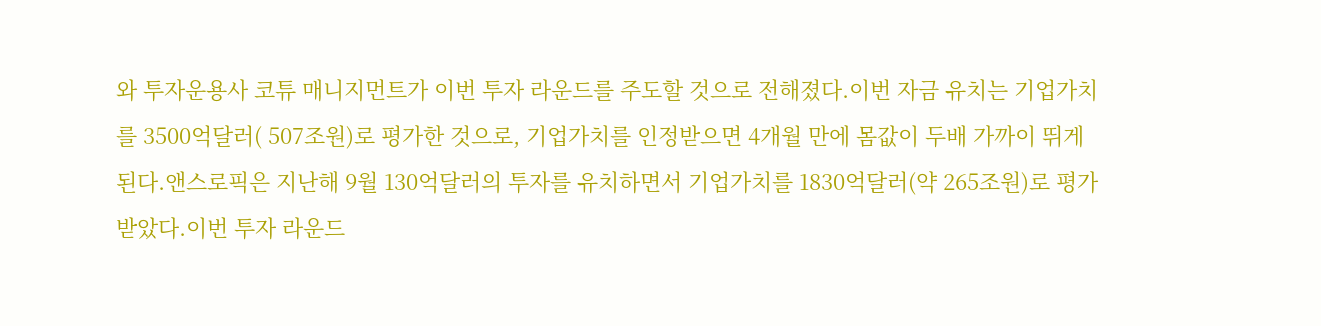와 투자운용사 코튜 매니지먼트가 이번 투자 라운드를 주도할 것으로 전해졌다.이번 자금 유치는 기업가치를 3500억달러( 507조원)로 평가한 것으로, 기업가치를 인정받으면 4개월 만에 몸값이 두배 가까이 뛰게 된다.앤스로픽은 지난해 9월 130억달러의 투자를 유치하면서 기업가치를 1830억달러(약 265조원)로 평가받았다.이번 투자 라운드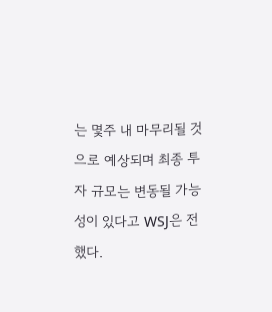는 몇주 내 마무리될 것으로 예상되며 최종 투자 규모는 변동될 가능성이 있다고 WSJ은 전했다.